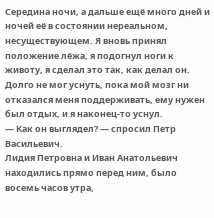Середина ночи, а дальше ещё много дней и ночей её в состоянии нереальном, несуществующем. Я вновь принял положение лёжа, я подогнул ноги к животу, я сделал это так, как делал он. Долго не мог уснуть, пока мой мозг ни отказался меня поддерживать, ему нужен был отдых, и я наконец-то уснул.
— Как он выглядел? — спросил Петр Васильевич.
Лидия Петровна и Иван Анатольевич находились прямо перед ним, было восемь часов утра,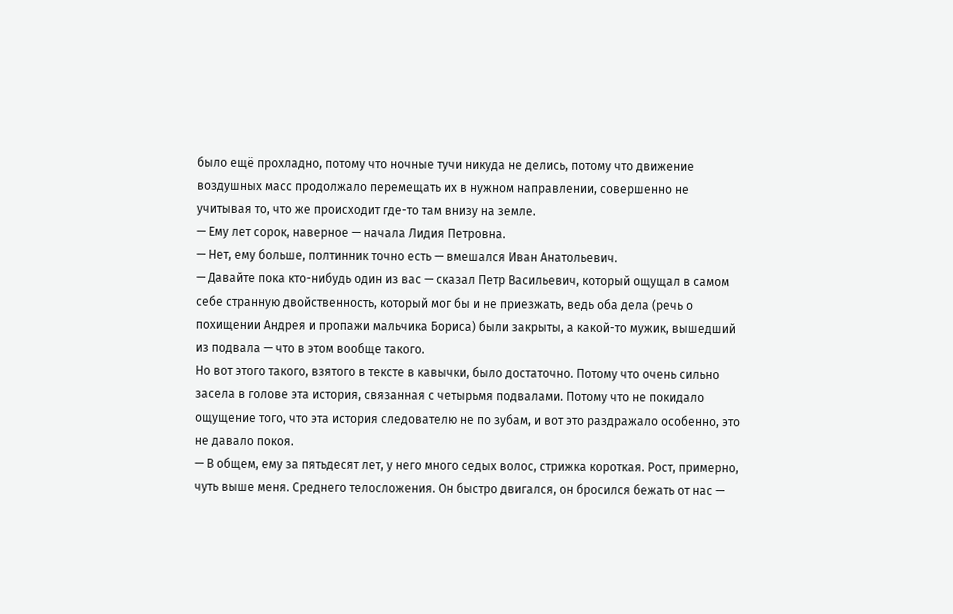было ещё прохладно, потому что ночные тучи никуда не делись, потому что движение воздушных масс продолжало перемещать их в нужном направлении, совершенно не учитывая то, что же происходит где-то там внизу на земле.
— Ему лет сорок, наверное — начала Лидия Петровна.
— Нет, ему больше, полтинник точно есть — вмешался Иван Анатольевич.
— Давайте пока кто-нибудь один из вас — сказал Петр Васильевич, который ощущал в самом себе странную двойственность, который мог бы и не приезжать, ведь оба дела (речь о похищении Андрея и пропажи мальчика Бориса) были закрыты, а какой-то мужик, вышедший из подвала — что в этом вообще такого.
Но вот этого такого, взятого в тексте в кавычки, было достаточно. Потому что очень сильно засела в голове эта история, связанная с четырьмя подвалами. Потому что не покидало ощущение того, что эта история следователю не по зубам, и вот это раздражало особенно, это не давало покоя.
— В общем, ему за пятьдесят лет, у него много седых волос, стрижка короткая. Рост, примерно, чуть выше меня. Среднего телосложения. Он быстро двигался, он бросился бежать от нас —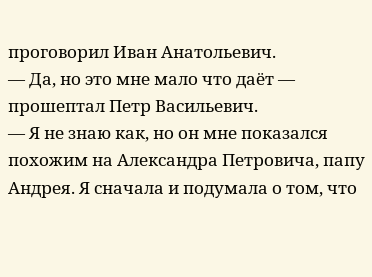проговорил Иван Анатольевич.
— Да, но это мне мало что даёт — прошептал Петр Васильевич.
— Я не знаю как, но он мне показался похожим на Александра Петровича, папу Андрея. Я сначала и подумала о том, что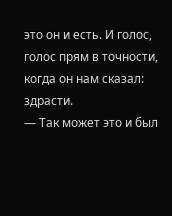это он и есть. И голос, голос прям в точности, когда он нам сказал: здрасти.
— Так может это и был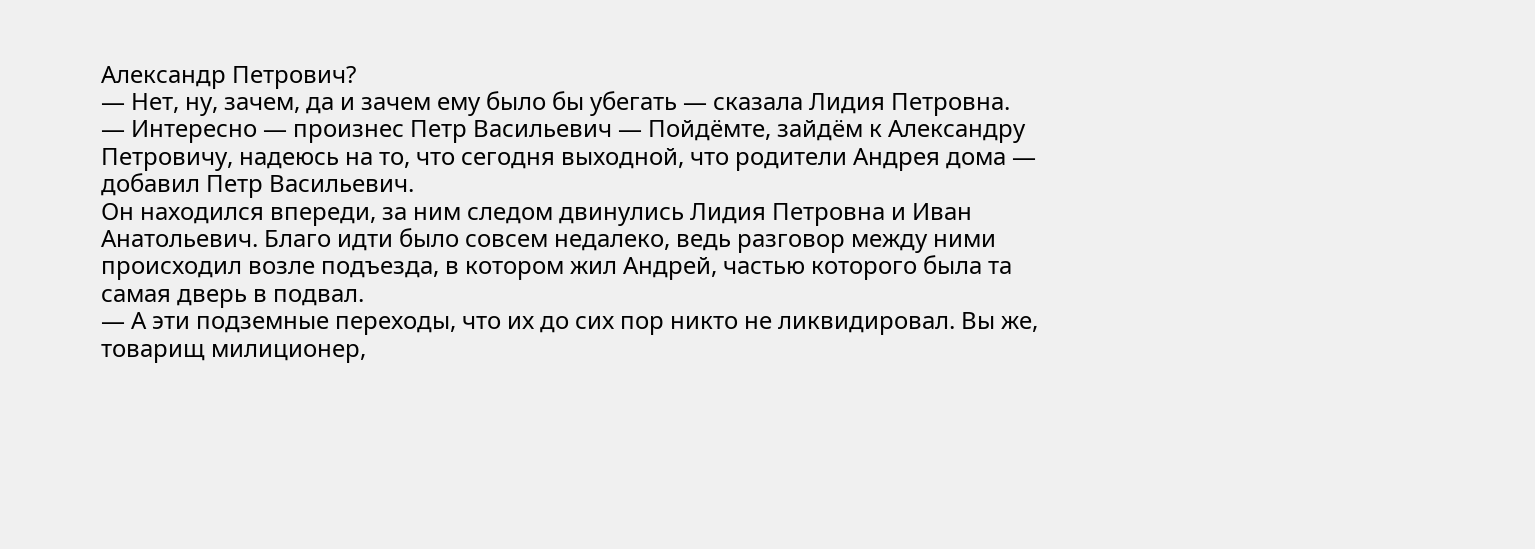Александр Петрович?
— Нет, ну, зачем, да и зачем ему было бы убегать — сказала Лидия Петровна.
— Интересно — произнес Петр Васильевич — Пойдёмте, зайдём к Александру Петровичу, надеюсь на то, что сегодня выходной, что родители Андрея дома — добавил Петр Васильевич.
Он находился впереди, за ним следом двинулись Лидия Петровна и Иван Анатольевич. Благо идти было совсем недалеко, ведь разговор между ними происходил возле подъезда, в котором жил Андрей, частью которого была та самая дверь в подвал.
— А эти подземные переходы, что их до сих пор никто не ликвидировал. Вы же, товарищ милиционер,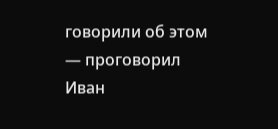говорили об этом — проговорил Иван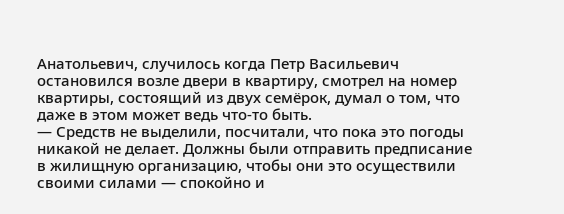Анатольевич, случилось когда Петр Васильевич остановился возле двери в квартиру, смотрел на номер квартиры, состоящий из двух семёрок, думал о том, что даже в этом может ведь что-то быть.
— Средств не выделили, посчитали, что пока это погоды никакой не делает. Должны были отправить предписание в жилищную организацию, чтобы они это осуществили своими силами — спокойно и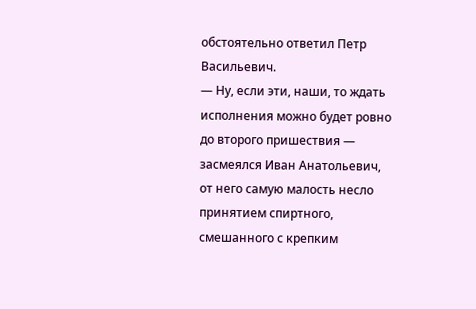обстоятельно ответил Петр Васильевич.
— Ну, если эти, наши, то ждать исполнения можно будет ровно до второго пришествия — засмеялся Иван Анатольевич, от него самую малость несло принятием спиртного, смешанного с крепким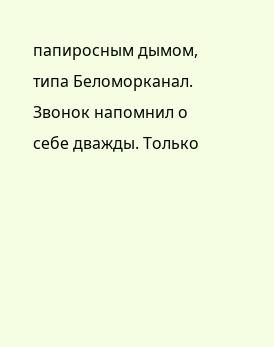папиросным дымом, типа Беломорканал.
Звонок напомнил о себе дважды. Только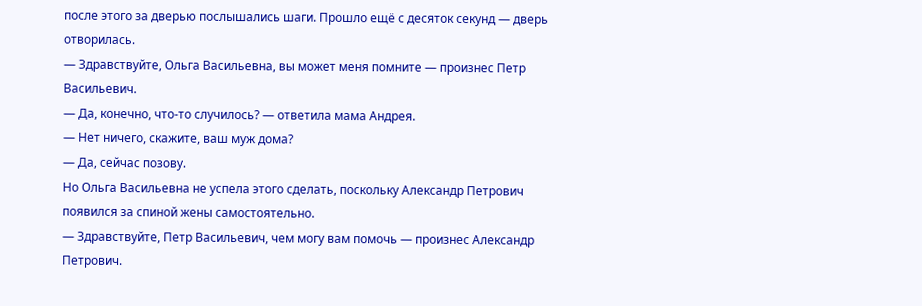после этого за дверью послышались шаги. Прошло ещё с десяток секунд — дверь отворилась.
— Здравствуйте, Ольга Васильевна, вы может меня помните — произнес Петр Васильевич.
— Да, конечно, что-то случилось? — ответила мама Андрея.
— Нет ничего, скажите, ваш муж дома?
— Да, сейчас позову.
Но Ольга Васильевна не успела этого сделать, поскольку Александр Петрович появился за спиной жены самостоятельно.
— Здравствуйте, Петр Васильевич, чем могу вам помочь — произнес Александр Петрович.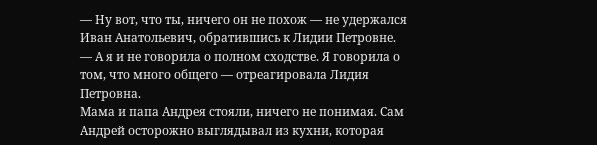— Ну вот, что ты, ничего он не похож — не удержался Иван Анатольевич, обратившись к Лидии Петровне.
— А я и не говорила о полном сходстве. Я говорила о том, что много общего — отреагировала Лидия Петровна.
Мама и папа Андрея стояли, ничего не понимая. Сам Андрей осторожно выглядывал из кухни, которая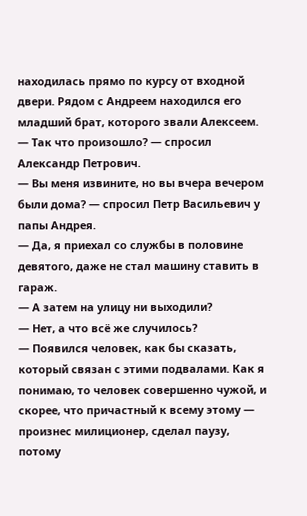находилась прямо по курсу от входной двери. Рядом с Андреем находился его младший брат, которого звали Алексеем.
— Так что произошло? — спросил Александр Петрович.
— Вы меня извините, но вы вчера вечером были дома? — спросил Петр Васильевич у папы Андрея.
— Да, я приехал со службы в половине девятого, даже не стал машину ставить в гараж.
— А затем на улицу ни выходили?
— Нет, а что всё же случилось?
— Появился человек, как бы сказать, который связан с этими подвалами. Как я понимаю, то человек совершенно чужой, и скорее, что причастный к всему этому — произнес милиционер, сделал паузу, потому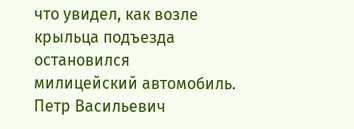что увидел, как возле крыльца подъезда остановился милицейский автомобиль.
Петр Васильевич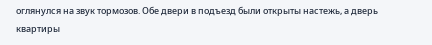оглянулся на звук тормозов. Обе двери в подъезд были открыты настежь, а дверь квартиры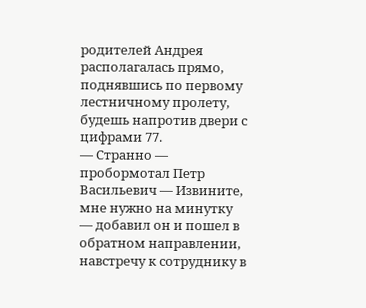родителей Андрея располагалась прямо, поднявшись по первому лестничному пролету, будешь напротив двери с цифрами 77.
— Странно — пробормотал Петр Васильевич — Извините, мне нужно на минутку — добавил он и пошел в обратном направлении, навстречу к сотруднику в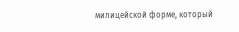милицейской форме, который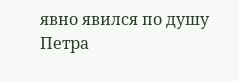явно явился по душу Петра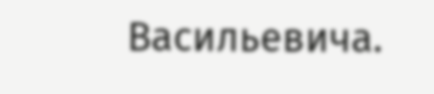Васильевича.